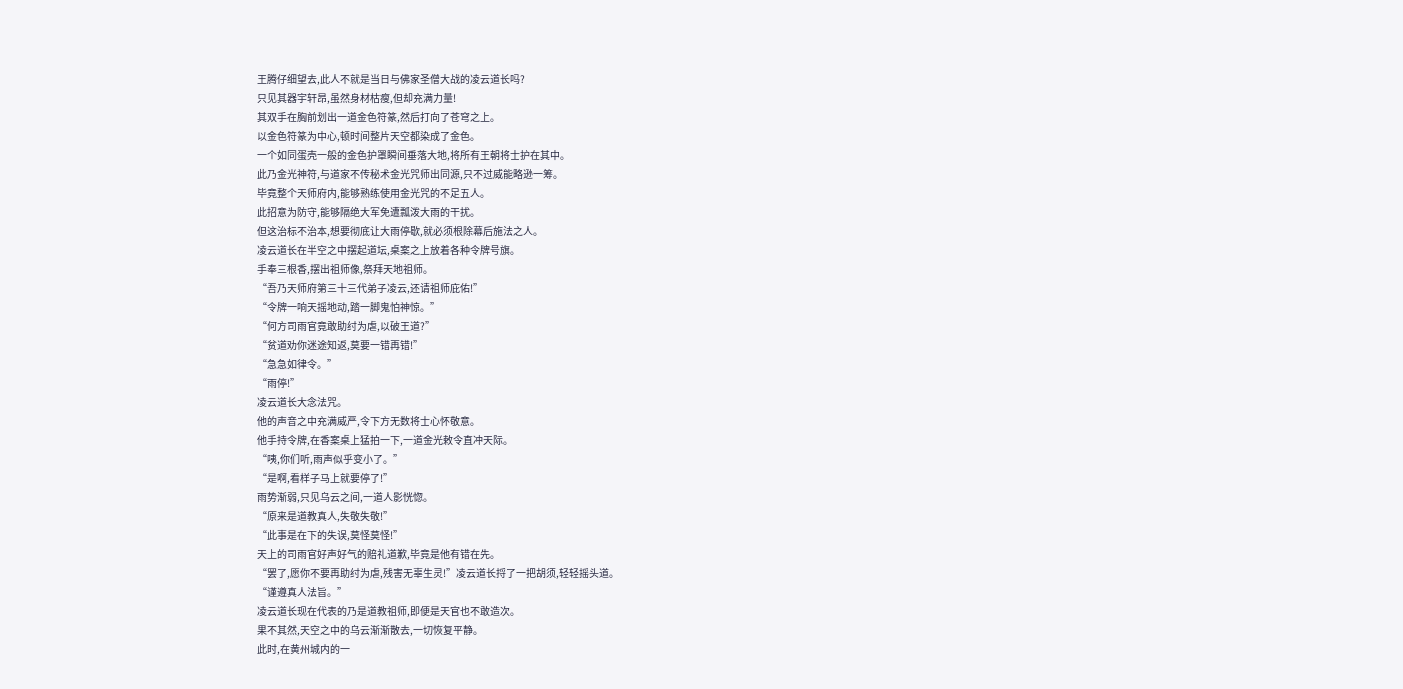王腾仔细望去,此人不就是当日与佛家圣僧大战的凌云道长吗?
只见其器宇轩昂,虽然身材枯瘦,但却充满力量!
其双手在胸前划出一道金色符篆,然后打向了苍穹之上。
以金色符篆为中心,顿时间整片天空都染成了金色。
一个如同蛋壳一般的金色护罩瞬间垂落大地,将所有王朝将士护在其中。
此乃金光神符,与道家不传秘术金光咒师出同源,只不过威能略逊一筹。
毕竟整个天师府内,能够熟练使用金光咒的不足五人。
此招意为防守,能够隔绝大军免遭瓢泼大雨的干扰。
但这治标不治本,想要彻底让大雨停歇,就必须根除幕后施法之人。
凌云道长在半空之中摆起道坛,桌案之上放着各种令牌号旗。
手奉三根香,摆出祖师像,祭拜天地祖师。
“吾乃天师府第三十三代弟子凌云,还请祖师庇佑!”
“令牌一响天摇地动,踏一脚鬼怕神惊。”
“何方司雨官竟敢助纣为虐,以破王道?”
“贫道劝你迷途知返,莫要一错再错!”
“急急如律令。”
“雨停!”
凌云道长大念法咒。
他的声音之中充满威严,令下方无数将士心怀敬意。
他手持令牌,在香案桌上猛拍一下,一道金光敕令直冲天际。
“咦,你们听,雨声似乎变小了。”
“是啊,看样子马上就要停了!”
雨势渐弱,只见乌云之间,一道人影恍惚。
“原来是道教真人,失敬失敬!”
“此事是在下的失误,莫怪莫怪!”
天上的司雨官好声好气的赔礼道歉,毕竟是他有错在先。
“罢了,愿你不要再助纣为虐,残害无辜生灵!”凌云道长捋了一把胡须,轻轻摇头道。
“谨遵真人法旨。”
凌云道长现在代表的乃是道教祖师,即便是天官也不敢造次。
果不其然,天空之中的乌云渐渐散去,一切恢复平静。
此时,在黄州城内的一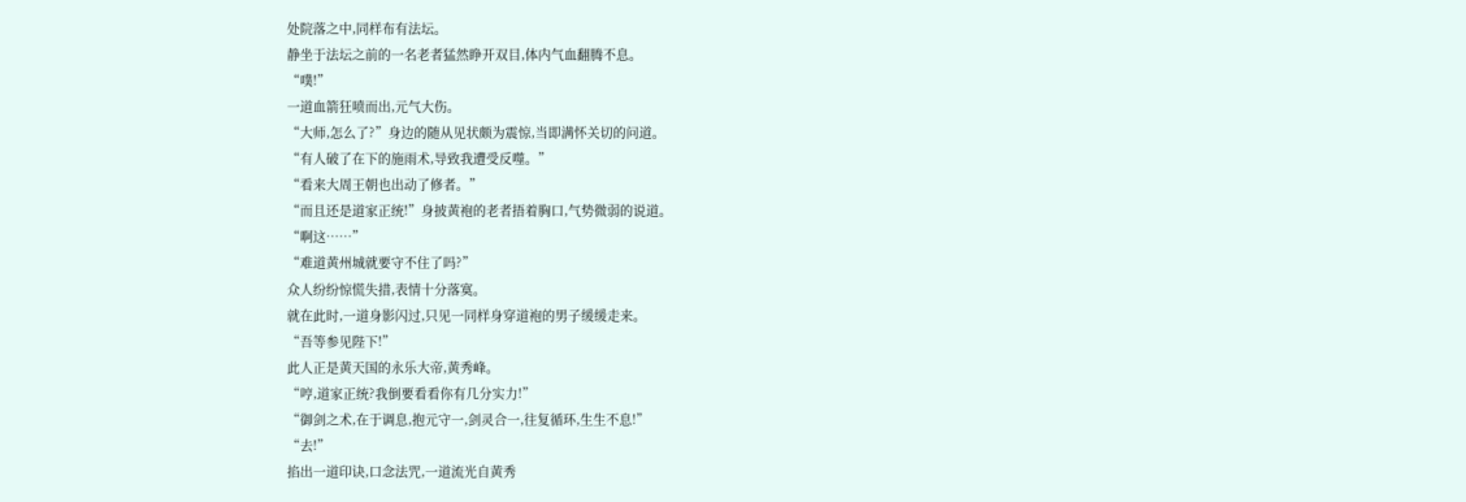处院落之中,同样布有法坛。
静坐于法坛之前的一名老者猛然睁开双目,体内气血翻腾不息。
“噗!”
一道血箭狂喷而出,元气大伤。
“大师,怎么了?”身边的随从见状颇为震惊,当即满怀关切的问道。
“有人破了在下的施雨术,导致我遭受反噬。”
“看来大周王朝也出动了修者。”
“而且还是道家正统!”身披黄袍的老者捂着胸口,气势微弱的说道。
“啊这……”
“难道黄州城就要守不住了吗?”
众人纷纷惊慌失措,表情十分落寞。
就在此时,一道身影闪过,只见一同样身穿道袍的男子缓缓走来。
“吾等参见陛下!”
此人正是黄天国的永乐大帝,黄秀峰。
“哼,道家正统?我倒要看看你有几分实力!”
“御剑之术,在于调息,抱元守一,剑灵合一,往复循环,生生不息!”
“去!”
掐出一道印诀,口念法咒,一道流光自黄秀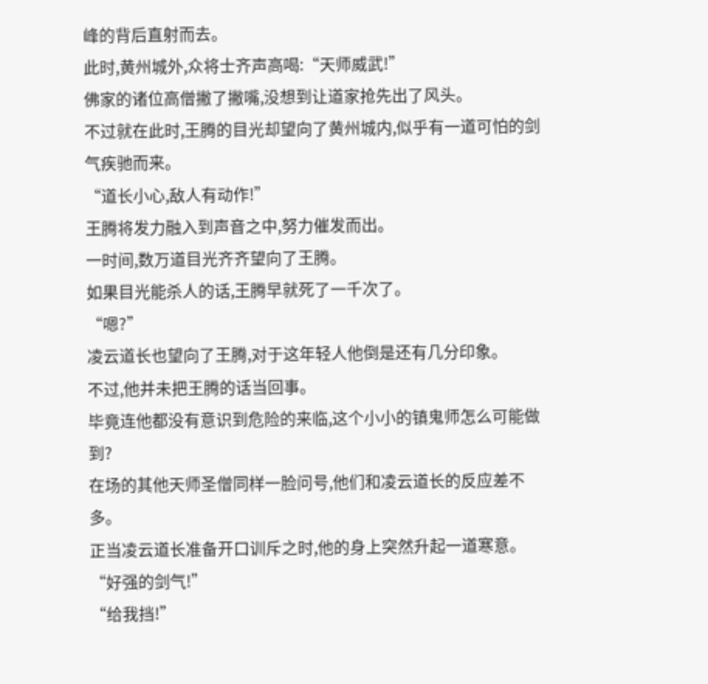峰的背后直射而去。
此时,黄州城外,众将士齐声高喝:“天师威武!”
佛家的诸位高僧撇了撇嘴,没想到让道家抢先出了风头。
不过就在此时,王腾的目光却望向了黄州城内,似乎有一道可怕的剑气疾驰而来。
“道长小心,敌人有动作!”
王腾将发力融入到声音之中,努力催发而出。
一时间,数万道目光齐齐望向了王腾。
如果目光能杀人的话,王腾早就死了一千次了。
“嗯?”
凌云道长也望向了王腾,对于这年轻人他倒是还有几分印象。
不过,他并未把王腾的话当回事。
毕竟连他都没有意识到危险的来临,这个小小的镇鬼师怎么可能做到?
在场的其他天师圣僧同样一脸问号,他们和凌云道长的反应差不多。
正当凌云道长准备开口训斥之时,他的身上突然升起一道寒意。
“好强的剑气!”
“给我挡!”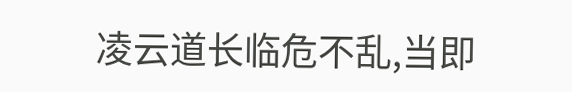凌云道长临危不乱,当即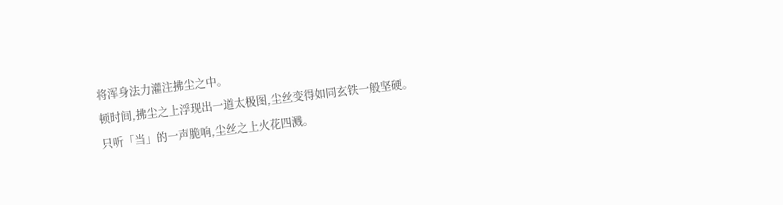将浑身法力灌注拂尘之中。
顿时间,拂尘之上浮现出一道太极图,尘丝变得如同玄铁一般坚硬。
只听「当」的一声脆响,尘丝之上火花四溅。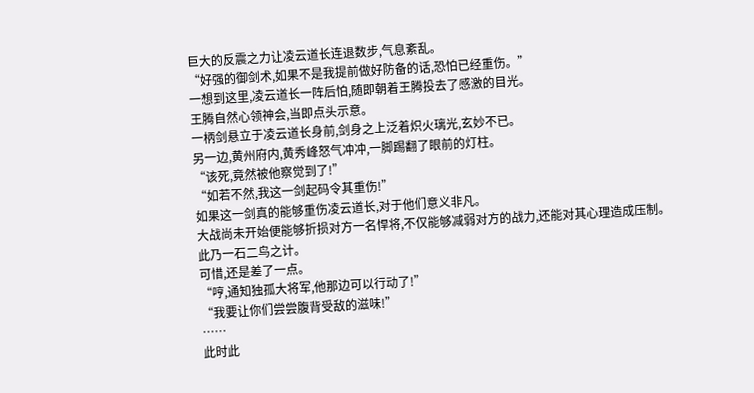巨大的反震之力让凌云道长连退数步,气息紊乱。
“好强的御剑术,如果不是我提前做好防备的话,恐怕已经重伤。”
一想到这里,凌云道长一阵后怕,随即朝着王腾投去了感激的目光。
王腾自然心领神会,当即点头示意。
一柄剑悬立于凌云道长身前,剑身之上泛着炽火璃光,玄妙不已。
另一边,黄州府内,黄秀峰怒气冲冲,一脚踢翻了眼前的灯柱。
“该死,竟然被他察觉到了!”
“如若不然,我这一剑起码令其重伤!”
如果这一剑真的能够重伤凌云道长,对于他们意义非凡。
大战尚未开始便能够折损对方一名悍将,不仅能够减弱对方的战力,还能对其心理造成压制。
此乃一石二鸟之计。
可惜,还是差了一点。
“哼,通知独孤大将军,他那边可以行动了!”
“我要让你们尝尝腹背受敌的滋味!”
……
此时此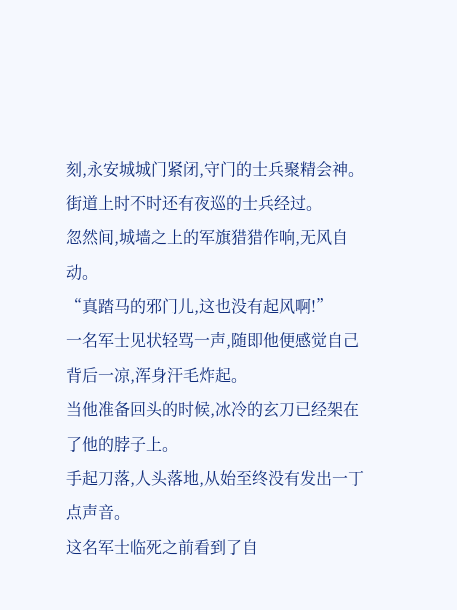刻,永安城城门紧闭,守门的士兵聚精会神。
街道上时不时还有夜巡的士兵经过。
忽然间,城墙之上的军旗猎猎作响,无风自动。
“真踏马的邪门儿,这也没有起风啊!”
一名军士见状轻骂一声,随即他便感觉自己背后一凉,浑身汗毛炸起。
当他准备回头的时候,冰冷的玄刀已经架在了他的脖子上。
手起刀落,人头落地,从始至终没有发出一丁点声音。
这名军士临死之前看到了自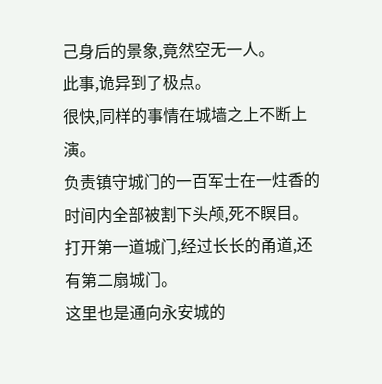己身后的景象,竟然空无一人。
此事,诡异到了极点。
很快,同样的事情在城墙之上不断上演。
负责镇守城门的一百军士在一炷香的时间内全部被割下头颅,死不瞑目。
打开第一道城门,经过长长的甬道,还有第二扇城门。
这里也是通向永安城的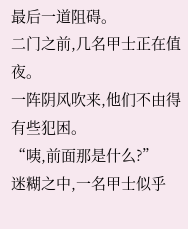最后一道阻碍。
二门之前,几名甲士正在值夜。
一阵阴风吹来,他们不由得有些犯困。
“咦,前面那是什么?”
迷糊之中,一名甲士似乎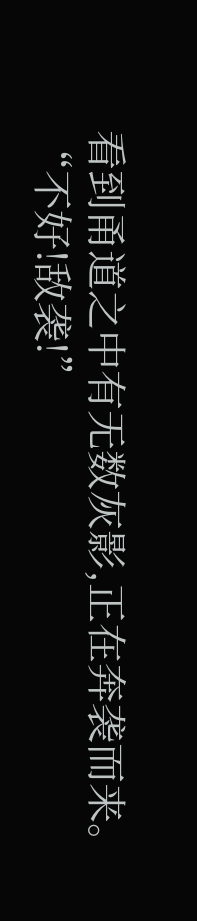看到甬道之中有无数灰影,正在奔袭而来。
“不好!敌袭!”